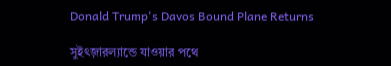Donald Trump's Davos Bound Plane Returns

সুইৎজ়ারল্যান্ডে যাওয়ার পথে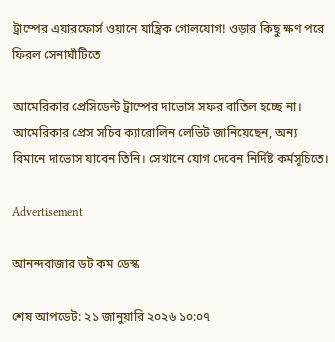ট্রাম্পের এয়ারফোর্স ওয়ানে যান্ত্রিক গোলযোগ! ওড়ার কিছু ক্ষণ পরে ফিরল সেনাঘাঁটিতে

আমেরিকার প্রেসিডেন্ট ট্রাম্পের দাভোস সফর বাতিল হচ্ছে না। আমেরিকার প্রেস সচিব ক্যারোলিন লেভিট জানিয়েছেন, অন্য বিমানে দাভোস যাবেন তিনি। সেখানে যোগ দেবেন নির্দিষ্ট কর্মসূচিতে।

Advertisement

আনন্দবাজার ডট কম ডেস্ক

শেষ আপডেট: ২১ জানুয়ারি ২০২৬ ১০:০৭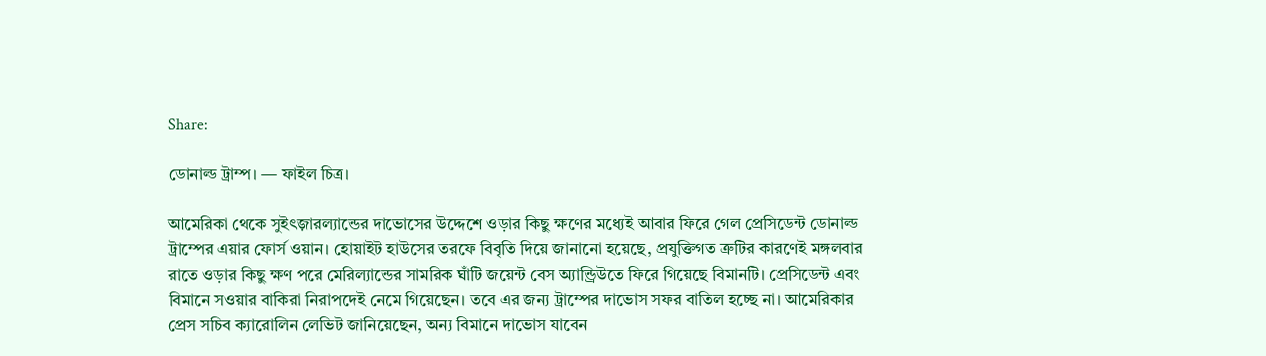Share:

ডোনাল্ড ট্রাম্প। — ফাইল চিত্র।

আমেরিকা থেকে সুইৎজ়ারল্যান্ডের দাভোসের উদ্দেশে ওড়ার কিছু ক্ষণের মধ্যেই আবার ফিরে গেল প্রেসিডেন্ট ডোনাল্ড ট্রাম্পের এয়ার ফোর্স ওয়ান। হোয়াইট হাউসের তরফে বিবৃতি দিয়ে জানানো হয়েছে, প্রযুক্তিগত ত্রুটির কারণেই মঙ্গলবার রাতে ওড়ার কিছু ক্ষণ পরে মেরিল্যান্ডের সামরিক ঘাঁটি জয়েন্ট বেস অ্যান্ড্রিউতে ফিরে গিয়েছে বিমানটি। প্রেসিডেন্ট এবং বিমানে সওয়ার বাকিরা নিরাপদেই নেমে গিয়েছেন। তবে এর জন্য ট্রাম্পের দাভোস সফর বাতিল হচ্ছে না। আমেরিকার প্রেস সচিব ক্যারোলিন লেভিট জানিয়েছেন, অন্য বিমানে দাভোস যাবেন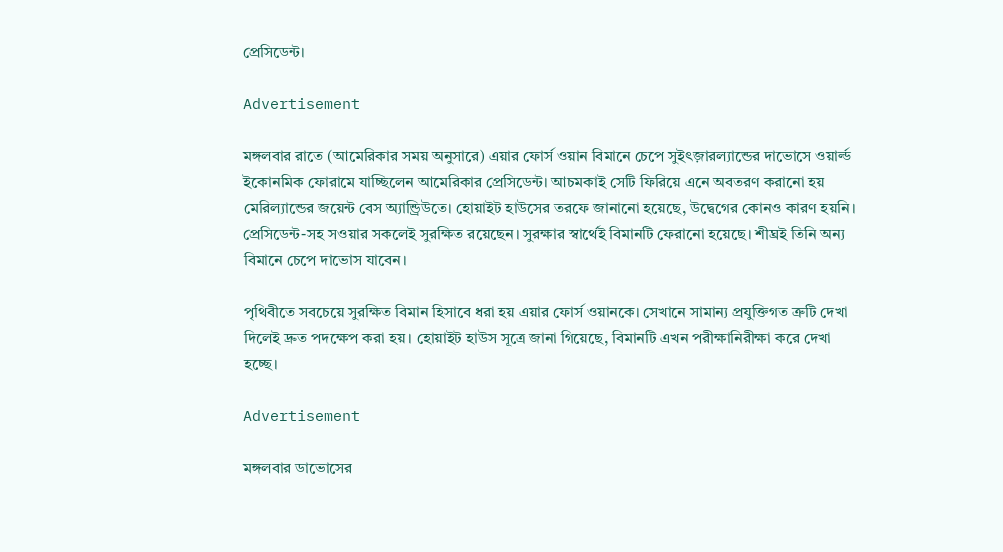প্রেসিডেন্ট।

Advertisement

মঙ্গলবার রাতে (আমেরিকার সময় অনুসারে) এয়ার ফোর্স ওয়ান বিমানে চেপে সুইৎজ়ারল্যান্ডের দাভোসে ওয়ার্ল্ড ইকোনমিক ফোরামে যাচ্ছিলেন আমেরিকার প্রেসিডেন্ট। আচমকাই সেটি ফিরিয়ে এনে অবতরণ করানো হয় মেরিল্যান্ডের জয়েন্ট বেস অ্যান্ড্রিউতে। হোয়াইট হাউসের তরফে জানানো হয়েছে, উদ্বেগের কোনও কারণ হয়নি। প্রেসিডেন্ট-সহ সওয়ার সকলেই সুরক্ষিত রয়েছেন। সুরক্ষার স্বার্থেই বিমানটি ফেরানো হয়েছে। শীঘ্রই তিনি অন্য বিমানে চেপে দাভোস যাবেন।

পৃথিবীতে সবচেয়ে সুরক্ষিত বিমান হিসাবে ধরা হয় এয়ার ফোর্স ওয়ানকে। সেখানে সামান্য প্রযুক্তিগত ত্রুটি দেখা দিলেই দ্রুত পদক্ষেপ করা হয়। হোয়াইট হাউস সূত্রে জানা গিয়েছে, বিমানটি এখন পরীক্ষানিরীক্ষা করে দেখা হচ্ছে।

Advertisement

মঙ্গলবার ডাভোসের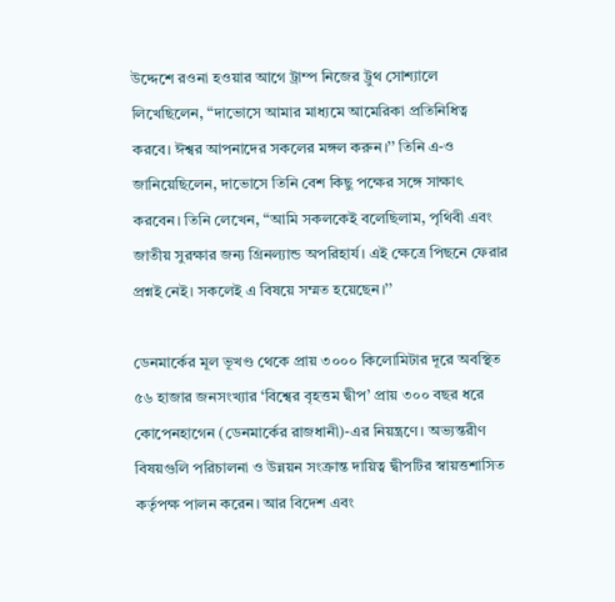উদ্দেশে রওনা হওয়ার আগে ট্রাম্প নিজের ট্রুথ সোশ্যালে লিখেছিলেন, ‘‘দাভোসে আমার মাধ্যমে আমেরিকা প্রতিনিধিত্ব করবে। ঈশ্বর আপনাদের সকলের মঙ্গল করুন।’’ তিনি এ-ও জানিয়েছিলেন, দাভোসে তিনি বেশ কিছু পক্ষের সঙ্গে সাক্ষাৎ করবেন। তিনি লেখেন, ‘‘আমি সকলকেই বলেছিলাম, পৃথিবী এবং জাতীয় সুরক্ষার জন্য গ্রিনল্যান্ড অপরিহার্য। এই ক্ষেত্রে পিছনে ফেরার প্রশ্নই নেই। সকলেই এ বিষয়ে সম্মত হয়েছেন।’’

ডেনমার্কের মূল ভূখণ্ড থেকে প্রায় ৩০০০ কিলোমিটার দূরে অবস্থিত ৫৬ হাজার জনসংখ্যার ‘বিশ্বের বৃহত্তম দ্বীপ’ প্রায় ৩০০ বছর ধরে কোপেনহাগেন (ডেনমার্কের রাজধানী)-এর নিয়ন্ত্রণে। অভ্যন্তরীণ বিষয়গুলি পরিচালনা ও উন্নয়ন সংক্রান্ত দায়িত্ব দ্বীপটির স্বায়ত্তশাসিত কর্তৃপক্ষ পালন করেন। আর বিদেশ এবং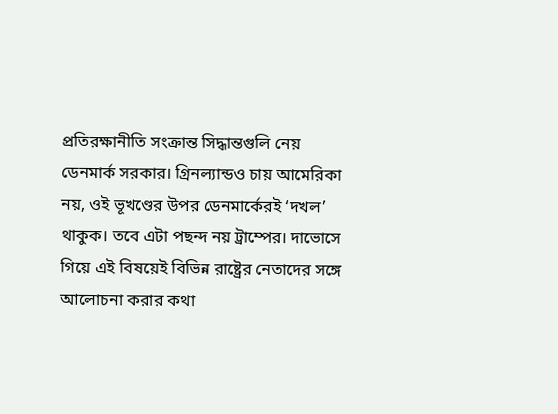প্রতিরক্ষানীতি সংক্রান্ত সিদ্ধান্তগুলি নেয় ডেনমার্ক সরকার। গ্রিনল্যান্ডও চায় আমেরিকা নয়, ওই ভূখণ্ডের উপর ডেনমার্কেরই ‘দখল’ থাকুক। তবে এটা পছন্দ নয় ট্রাম্পের। দাভোসে গিয়ে এই বিষয়েই বিভিন্ন রাষ্ট্রের নেতাদের সঙ্গে আলোচনা করার কথা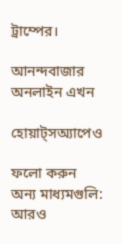ট্রাম্পের।

আনন্দবাজার অনলাইন এখন

হোয়াট্‌সঅ্যাপেও

ফলো করুন
অন্য মাধ্যমগুলি:
আরও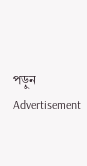পড়ুন
Advertisement